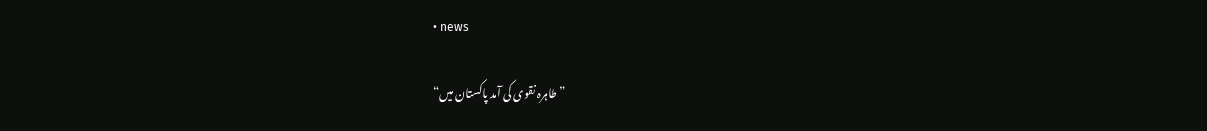• news

”طاہرہ نقوی کی آمد پاکستان میں“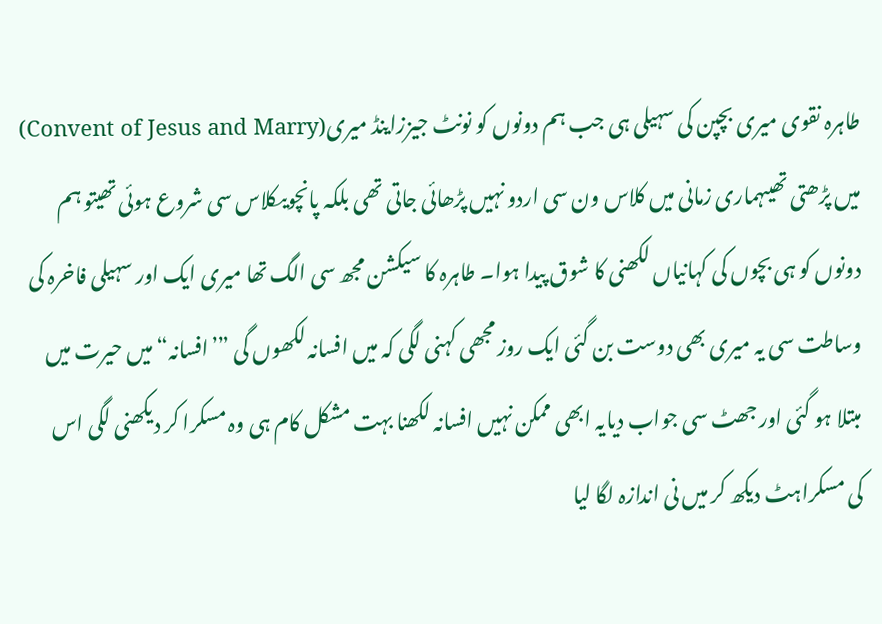طاہرہ نقوی میری بچپن کی سہیلی ہی جب ہم دونوں کو نونٹ جیززاینڈ میری(Convent of Jesus and Marry) میں پڑھتی تھیںہماری زمانی میں کلاس ون سی اردو نہیں پڑھائی جاتی تھی بلکہ پانچویںکلاس سی شروع ہوئی تھیتو ہم دونوں کو ہی بچوں کی کہانیاں لکھنی کا شوق پیدا ہوا۔ طاہرہ کا سیکشن مجھ سی الگ تھا میری ایک اور سہیلی فاخرہ کی وساطت سی یہ میری بھی دوست بن گئی ایک روز مجھی کہنی لگی کہ میں افسانہ لکھوں گی ”’افسانہ“ میں حیرت میں مبتلا ہو گئی اور جھٹ سی جواب دیایہ ابھی ممکن نہیں افسانہ لکھنا بہت مشکل کام ہی وہ مسکرا کر دیکھنی لگی اس کی مسکراہٹ دیکھ کر میں نی اندازہ لگا لیا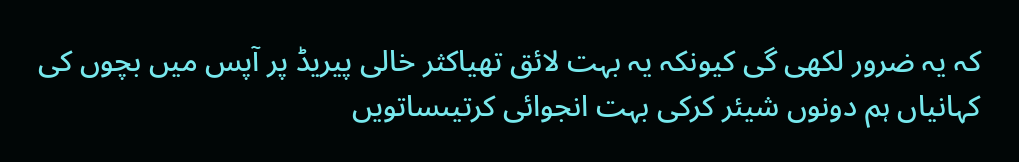کہ یہ ضرور لکھی گی کیونکہ یہ بہت لائق تھیاکثر خالی پیریڈ پر آپس میں بچوں کی کہانیاں ہم دونوں شیئر کرکی بہت انجوائی کرتیںساتویں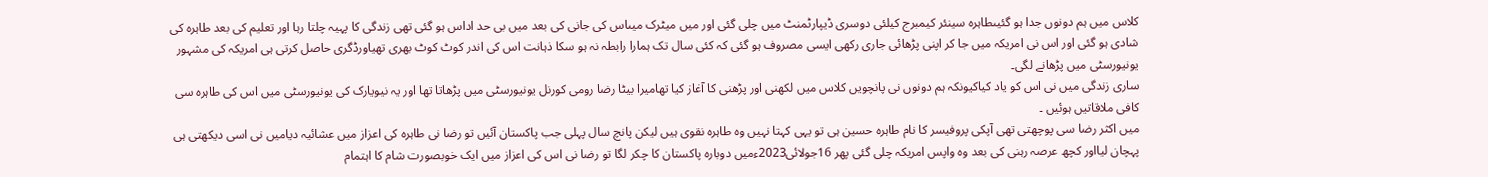کلاس میں ہم دونوں جدا ہو گئیںطاہرہ سینئر کیمبرج کیلئی دوسری ڈیپارٹمنٹ میں چلی گئی اور میں میٹرک میںاس کی جانی کی بعد میں بی حد اداس ہو گئی تھی زندگی کا پہیہ چلتا رہا اور تعلیم کی بعد طاہرہ کی شادی ہو گئی اور اس نی امریکہ میں جا کر اپنی پڑھائی جاری رکھی ایسی مصروف ہو گئی کہ کئی سال تک ہمارا رابطہ نہ ہو سکا ذہانت اس کی اندر کوٹ کوٹ بھری تھیاورڈگری حاصل کرتی ہی امریکہ کی مشہور یونیورسٹی میں پڑھانے لگی۔
ساری زندگی میں نی اس کو یاد کیاکیونکہ ہم دونوں نی پانچویں کلاس میں لکھنی اور پڑھنی کا آغاز کیا تھامیرا بیٹا رضا رومی کورنل یونیورسٹی میں پڑھاتا تھا اور یہ نیویارک کی یونیورسٹی میں اس کی طاہرہ سی کافی ملاقاتیں ہوئیں ۔
میں اکثر رضا سی پوچھتی تھی آپکی پروفیسر کا نام طاہرہ حسین ہی تو یہی کہتا نہیں وہ طاہرہ نقوی ہیں لیکن پانچ سال پہلی جب پاکستان آئیں تو رضا نی طاہرہ کی اعزاز میں عشائیہ دیامیں نی اسی دیکھتی ہی پہچان لیااور کچھ عرصہ رہنی کی بعد وہ واپس امریکہ چلی گئی پھر 16جولائی2023ءمیں دوبارہ پاکستان کا چکر لگا تو رضا نی اس کی اعزاز میں ایک خوبصورت شام کا اہتمام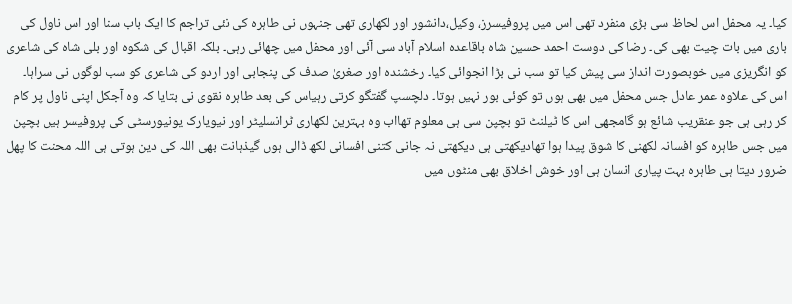کیا۔ یہ محفل اس لحاظ سی بڑی منفرد تھی اس میں پروفیسرز، وکیل،دانشور اور لکھاری تھی جنہوں نی طاہرہ کی نئی تراجم کا ایک باب سنا اور اس ناول کی باری میں بات چیت بھی کی۔ رضا کی دوست احمد حسین شاہ باقاعدہ اسلام آباد سی آئی اور محفل میں چھائی رہی۔ بلکہ اقبال کی شکوہ اور بلی شاہ کی شاعری کو انگریزی میں خوبصورت انداز سی پیش کیا تو سب نی بڑا انجوائی کیا۔ رخشندہ اور صغریٰ صدف کی پنجابی اور اردو کی شاعری کو سب لوگوں نی سراہا۔
اس کی علاوہ عمر عادل جس محفل میں بھی ہوں تو کوئی بور نہیں ہوتا۔ دلچسپ گفتگو کرتی رہیاس کی بعد طاہرہ نقوی نی بتایا کہ وہ آجکل اپنی ناول پر کام کر رہی ہی جو عنقریب شائع ہو گامجھی اس کا ٹیلنٹ تو بچپن سی ہی معلوم تھااب وہ بہترین لکھاری ٹرانسلیٹر اور نیویارک یونیورسٹی کی پروفیسر ہیں بچپن میں جس طاہرہ کو افسانہ لکھنی کا شوق پیدا ہوا تھادیکھتی ہی دیکھتی نہ جانی کتنی افسانی لکھ ڈالی ہوں گیذہانت بھی اللہ کی دین ہوتی ہی اللہ محنت کا پھل ضرور دیتا ہی طاہرہ بہت پیاری انسان ہی اور خوش اخلاق بھی منٹوں میں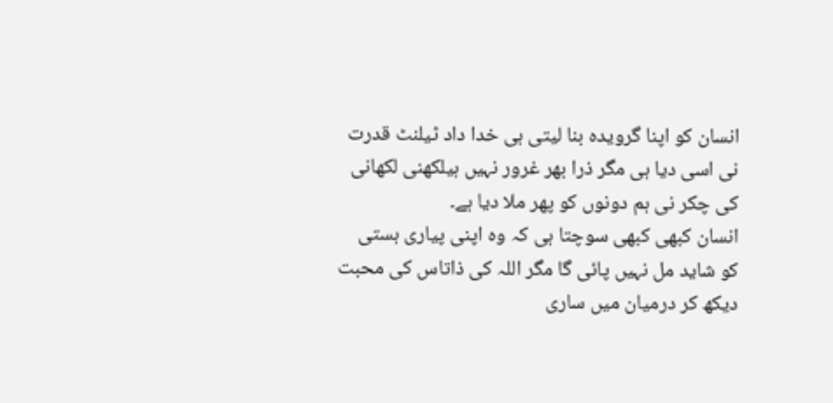انسان کو اپنا گرویدہ بنا لیتی ہی خدا داد ٹیلنٹ قدرت نی اسی دیا ہی مگر ذرا بھر غرور نہیں ہیلکھنی لکھانی کی چکر نی ہم دونوں کو پھر ملا دیا ہے۔
انسان کبھی کبھی سوچتا ہی کہ وہ اپنی پیاری ہستی کو شاید مل نہیں پائی گا مگر اللہ کی ذاتاس کی محبت دیکھ کر درمیان میں ساری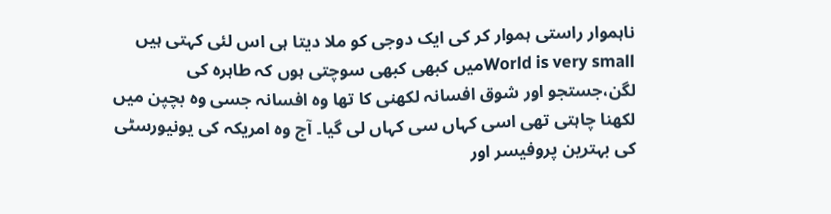ناہموار راستی ہموار کر کی ایک دوجی کو ملا دیتا ہی اس لئی کہتی ہیں World is very smallمیں کبھی کبھی سوچتی ہوں کہ طاہرہ کی لگن،جستجو اور شوق افسانہ لکھنی کا تھا وہ افسانہ جسی وہ بچپن میں لکھنا چاہتی تھی اسی کہاں سی کہاں لی گیا۔ آج وہ امریکہ کی یونیورسٹی کی بہترین پروفیسر اور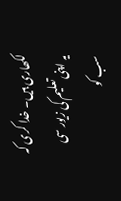لکھاری ہیں۔ خدا کری کہ یہ اپنی تعلیم کی زیور سی سب کو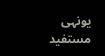یونہی مستفید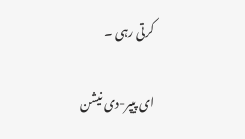کرتی رہی ۔

ای پیپر-دی نیشن